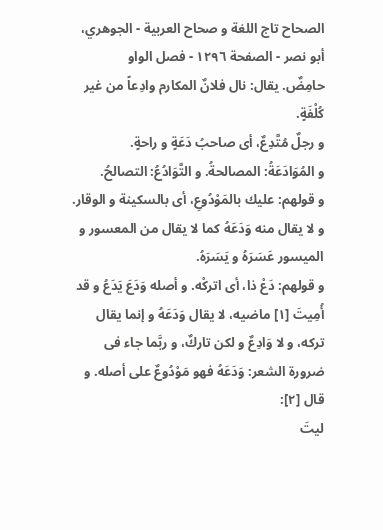الصحاح تاج اللغة و صحاح العربية - الجوهري، أبو نصر - الصفحة ١٢٩٦ - فصل الواو
حامِضٌ. يقال: نال فلانٌ المكارم وادِعاً من غير كُلْفَةٍ.
و رجلٌ مُتَّدِعٌ، أى صاحبُ دَعَةٍ و راحةٍ.
و المُوَادَعَةُ: المصالحةُ. و التَّوَادُعُ: التصالحُ.
و قولهم: عليك بالمَوْدُوعِ، أى بالسكينة و الوقار. و لا يقال منه وَدَعَهُ كما لا يقال من المعسور و الميسور عَسَرَهُ و يَسَرَهُ.
و قولهم: دَعْ ذا، أى اتركْه. و أصله وَدَعَ يَدَعُ و قد أُمِيتَ [١] ماضيه، لا يقال وَدَعَهُ و إنما يقال تركه، و لا وَادِعٌ و لكن تاركٌ، و ربَّما جاء فى ضرورة الشعر: وَدَعَهُ فهو مَوْدُوعٌ على أصله. و قال [٢]:
ليتَ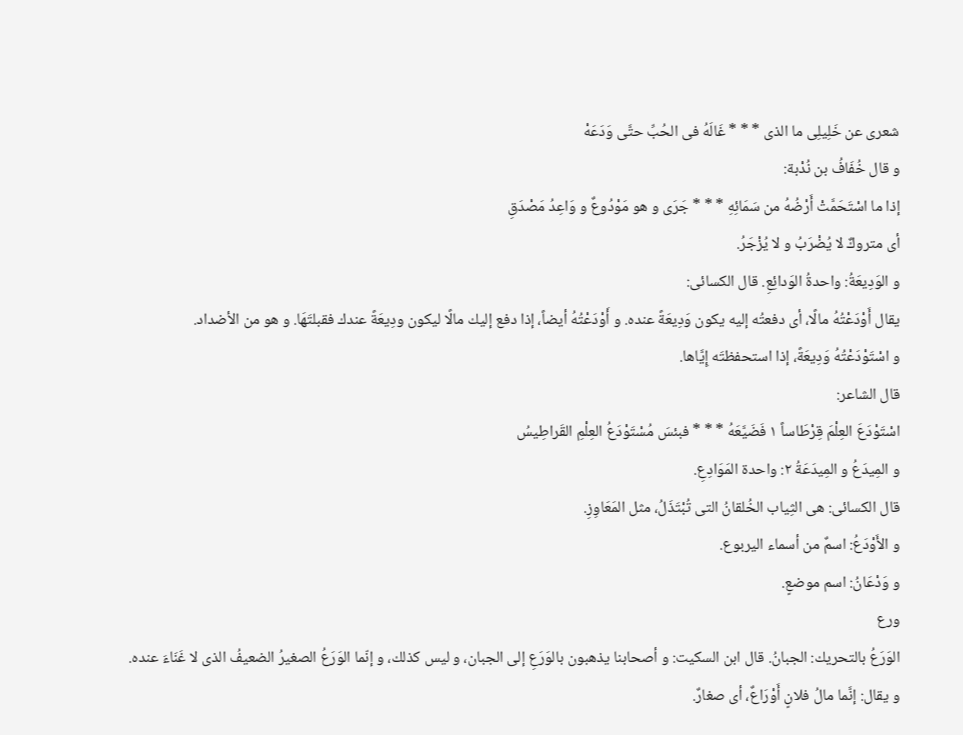شعرى عن خَلِيلِى ما الذى * * * غَالَهُ فى الحُبِّ حتَّى وَدَعَهْ
و قال خُفَافُ بن نُدْبة:
إذا ما اسْتَحَمَّتْ أَرْضُهُ من سَمَائِهِ * * * جَرَى و هو مَوْدُوعٌ و وَاعِدُ مَصْدَقِ
أى متروكٌ لا يُضْرَبُ و لا يُزْجَرُ.
و الوَدِيعَةُ: واحدةُ الوَدائِعِ. قال الكسائى:
يقال أَوْدَعْتُهُ مالًا، أى دفعتُه إليه يكون وَدِيعَةً عنده. و أَوْدَعْتُهُ أيضاً، إذا دفع إليك مالًا ليكون ودِيعَةً عندك فقبلتَهَا. و هو من الأضداد.
و اسْتَوْدَعْتُهُ وَدِيعَةً، إذا استحفظتَه إِيَّاها.
قال الشاعر:
اسْتَوْدَعَ العِلْمَ قِرْطَاساً ١ فَضَيَّعَهُ * * * فبئسَ مُسْتَوْدَعُ العِلْمِ القَراطِيسُ
و المِيدَعُ و المِيدَعَةُ ٢: واحدة المَوَادِعِ.
قال الكسائى: هى الثِياب الخُلقانُ التى تُبْتَذَلُ، مثل المَعَاوِزِ.
و الأَوْدَعُ: اسمٌ من أسماء اليربوع.
و وَدْعَانُ: اسم موضعٍ.
ورع
الوَرَعُ بالتحريك: الجبانُ. قال ابن السكيت: و أصحابنا يذهبون بالوَرَعِ إلى الجبان، و ليس كذلك، و إنّما الوَرَعُ الصغيرُ الضعيفُ الذى لا غَنَاءَ عنده.
و يقال: إنَّما مالُ فلانٍ أَوْرَاعٌ، أى صغارٌ.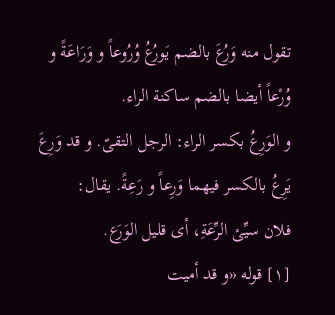تقول منه وَرُعَ بالضم يَورُعُ وُرُوعاً و وَرَاعَةً و وُرْعاً أيضا بالضم ساكنة الراء.
و الوَرِعُ بكسر الراء: الرجل التقىّ. و قد وَرِعَ يَرِعُ بالكسر فيهما وَرِعاً و رَعِةً. يقال:
فلان سيِّئ الرِّعَةِ، أى قليل الوَرَع.
[١] قوله «و قد أميت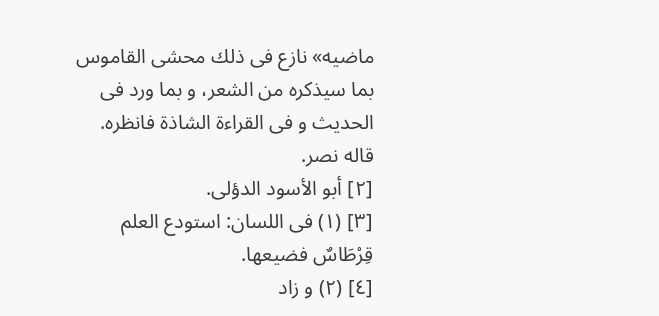ماضيه» نازع فى ذلك محشى القاموس بما سيذكره من الشعر، و بما ورد فى الحديث و فى القراءة الشاذة فانظره. قاله نصر.
[٢] أبو الأسود الدؤلى.
[٣] (١) فى اللسان: استودع العلم قِرْطَاسٌ فضيعها.
[٤] (٢) و زاد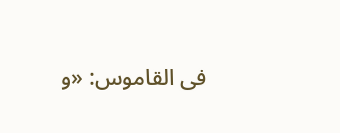فى القاموس: «و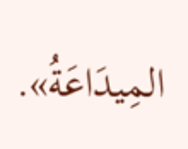المِيدَاعَةُ».